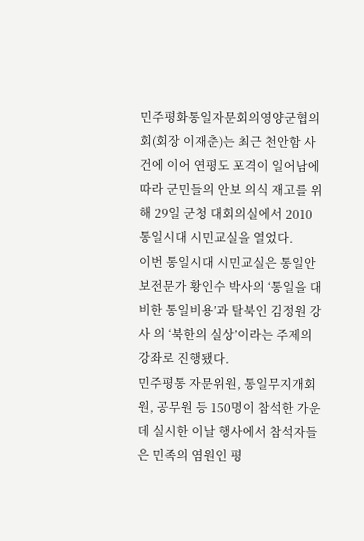민주평화통일자문회의영양군협의회(회장 이재춘)는 최근 천안함 사건에 이어 연평도 포격이 일어남에 따라 군민들의 안보 의식 재고를 위해 29일 군청 대회의실에서 2010 통일시대 시민교실을 열었다.
이번 통일시대 시민교실은 통일안보전문가 황인수 박사의 ‘통일을 대비한 통일비용’과 탈북인 김정원 강사 의 ‘북한의 실상’이라는 주제의 강좌로 진행됐다.
민주평통 자문위원, 통일무지개회원, 공무원 등 150명이 참석한 가운데 실시한 이날 행사에서 참석자들은 민족의 염원인 평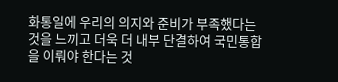화통일에 우리의 의지와 준비가 부족했다는 것을 느끼고 더욱 더 내부 단결하여 국민통합을 이뤄야 한다는 것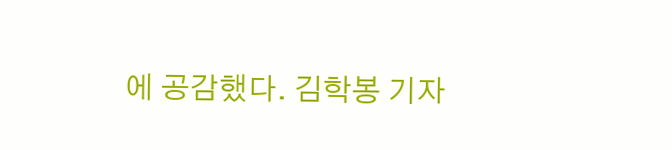에 공감했다. 김학봉 기자